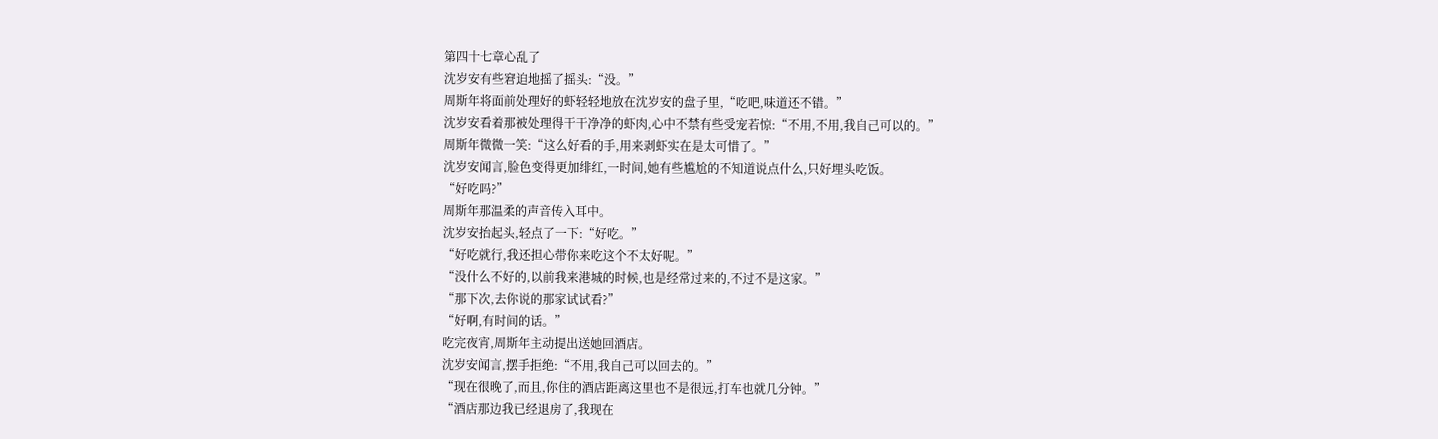第四十七章心乱了
沈岁安有些窘迫地摇了摇头:“没。”
周斯年将面前处理好的虾轻轻地放在沈岁安的盘子里,“吃吧,味道还不错。”
沈岁安看着那被处理得干干净净的虾肉,心中不禁有些受宠若惊:“不用,不用,我自己可以的。”
周斯年微微一笑:“这么好看的手,用来剥虾实在是太可惜了。”
沈岁安闻言,脸色变得更加绯红,一时间,她有些尴尬的不知道说点什么,只好埋头吃饭。
“好吃吗?”
周斯年那温柔的声音传入耳中。
沈岁安抬起头,轻点了一下:“好吃。”
“好吃就行,我还担心带你来吃这个不太好呢。”
“没什么不好的,以前我来港城的时候,也是经常过来的,不过不是这家。”
“那下次,去你说的那家试试看?”
“好啊,有时间的话。”
吃完夜宵,周斯年主动提出送她回酒店。
沈岁安闻言,摆手拒绝:“不用,我自己可以回去的。”
“现在很晚了,而且,你住的酒店距离这里也不是很远,打车也就几分钟。”
“酒店那边我已经退房了,我现在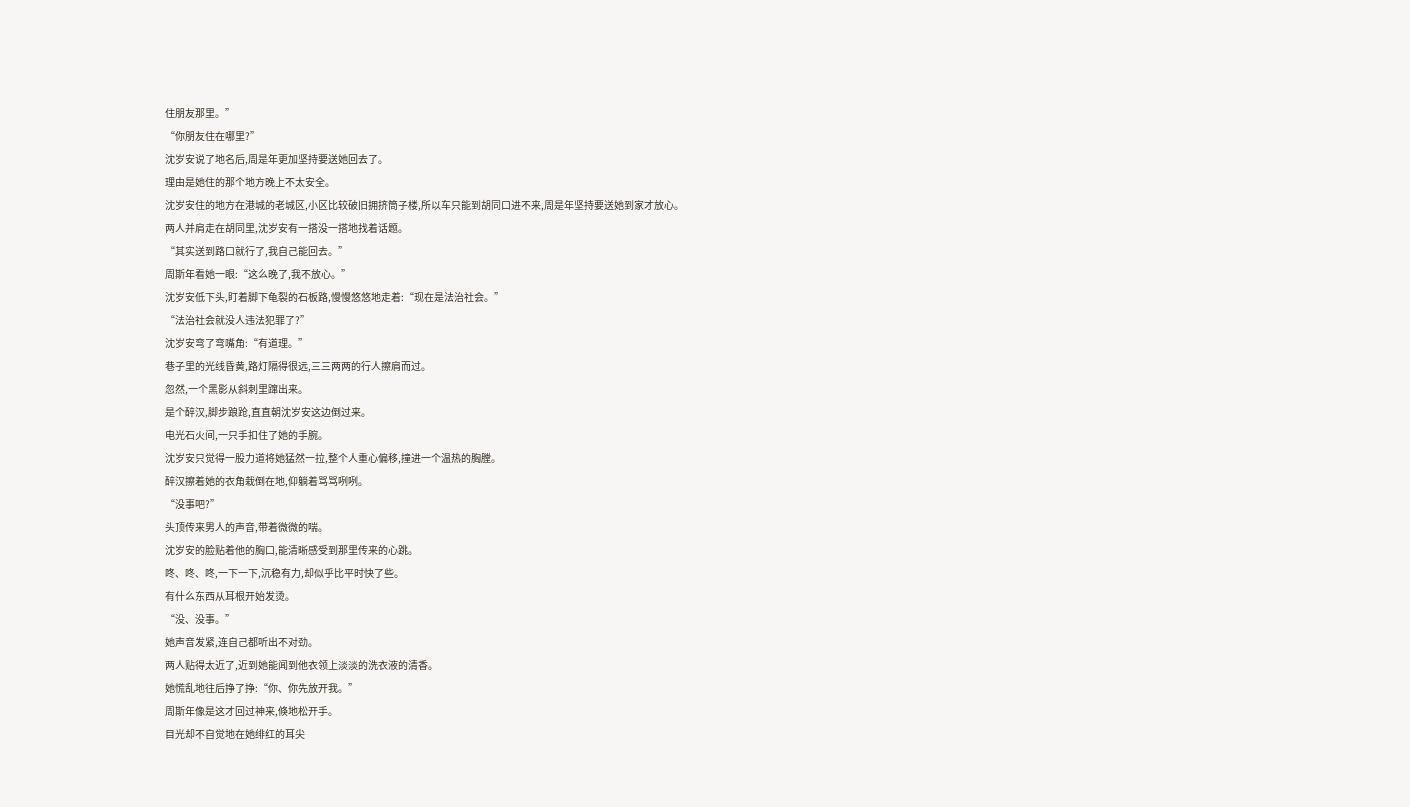住朋友那里。”
“你朋友住在哪里?”
沈岁安说了地名后,周是年更加坚持要送她回去了。
理由是她住的那个地方晚上不太安全。
沈岁安住的地方在港城的老城区,小区比较破旧拥挤筒子楼,所以车只能到胡同口进不来,周是年坚持要送她到家才放心。
两人并肩走在胡同里,沈岁安有一搭没一搭地找着话题。
“其实送到路口就行了,我自己能回去。”
周斯年看她一眼:“这么晚了,我不放心。”
沈岁安低下头,盯着脚下龟裂的石板路,慢慢悠悠地走着:“现在是法治社会。”
“法治社会就没人违法犯罪了?”
沈岁安弯了弯嘴角:“有道理。”
巷子里的光线昏黄,路灯隔得很远,三三两两的行人擦肩而过。
忽然,一个黑影从斜刺里蹿出来。
是个醉汉,脚步踉跄,直直朝沈岁安这边倒过来。
电光石火间,一只手扣住了她的手腕。
沈岁安只觉得一股力道将她猛然一拉,整个人重心偏移,撞进一个温热的胸膛。
醉汉擦着她的衣角栽倒在地,仰躺着骂骂咧咧。
“没事吧?”
头顶传来男人的声音,带着微微的喘。
沈岁安的脸贴着他的胸口,能清晰感受到那里传来的心跳。
咚、咚、咚,一下一下,沉稳有力,却似乎比平时快了些。
有什么东西从耳根开始发烫。
“没、没事。”
她声音发紧,连自己都听出不对劲。
两人贴得太近了,近到她能闻到他衣领上淡淡的洗衣液的清香。
她慌乱地往后挣了挣:“你、你先放开我。”
周斯年像是这才回过神来,倏地松开手。
目光却不自觉地在她绯红的耳尖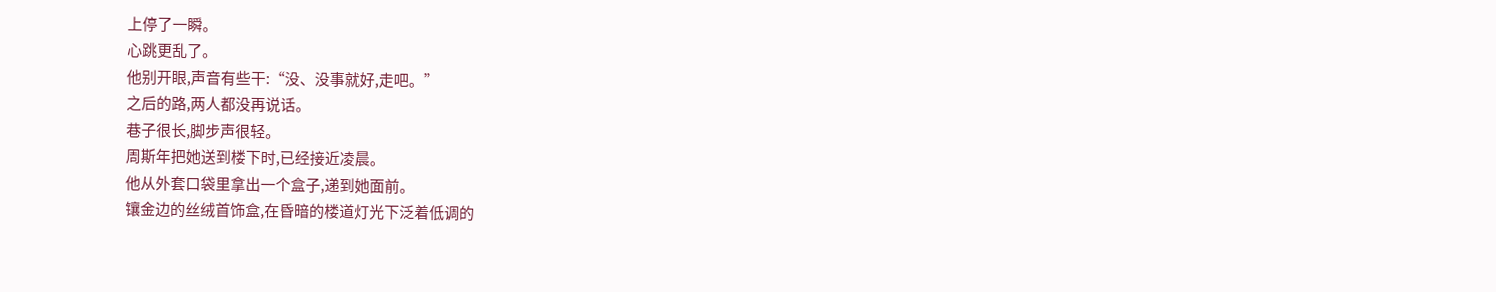上停了一瞬。
心跳更乱了。
他别开眼,声音有些干:“没、没事就好,走吧。”
之后的路,两人都没再说话。
巷子很长,脚步声很轻。
周斯年把她送到楼下时,已经接近凌晨。
他从外套口袋里拿出一个盒子,递到她面前。
镶金边的丝绒首饰盒,在昏暗的楼道灯光下泛着低调的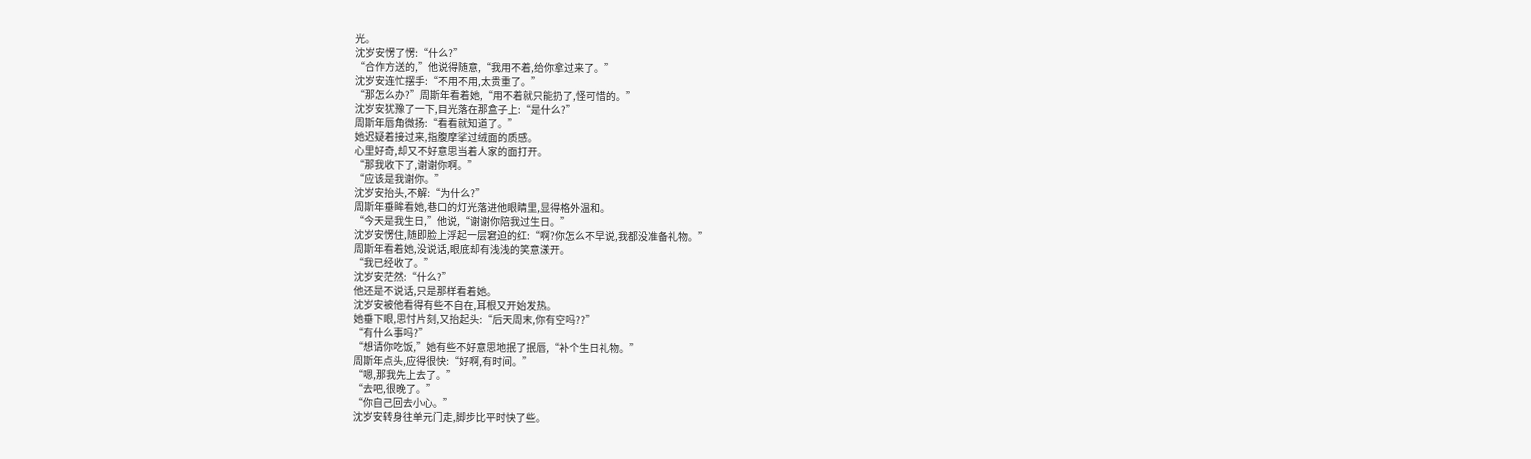光。
沈岁安愣了愣:“什么?”
“合作方送的,”他说得随意,“我用不着,给你拿过来了。”
沈岁安连忙摆手:“不用不用,太贵重了。”
“那怎么办?”周斯年看着她,“用不着就只能扔了,怪可惜的。”
沈岁安犹豫了一下,目光落在那盒子上:“是什么?”
周斯年唇角微扬:“看看就知道了。”
她迟疑着接过来,指腹摩挲过绒面的质感。
心里好奇,却又不好意思当着人家的面打开。
“那我收下了,谢谢你啊。”
“应该是我谢你。”
沈岁安抬头,不解:“为什么?”
周斯年垂眸看她,巷口的灯光落进他眼睛里,显得格外温和。
“今天是我生日,”他说,“谢谢你陪我过生日。”
沈岁安愣住,随即脸上浮起一层窘迫的红:“啊?你怎么不早说,我都没准备礼物。”
周斯年看着她,没说话,眼底却有浅浅的笑意漾开。
“我已经收了。”
沈岁安茫然:“什么?”
他还是不说话,只是那样看着她。
沈岁安被他看得有些不自在,耳根又开始发热。
她垂下眼,思忖片刻,又抬起头:“后天周末,你有空吗??”
“有什么事吗?”
“想请你吃饭,”她有些不好意思地抿了抿唇,“补个生日礼物。”
周斯年点头,应得很快:“好啊,有时间。”
“嗯,那我先上去了。”
“去吧,很晚了。”
“你自己回去小心。”
沈岁安转身往单元门走,脚步比平时快了些。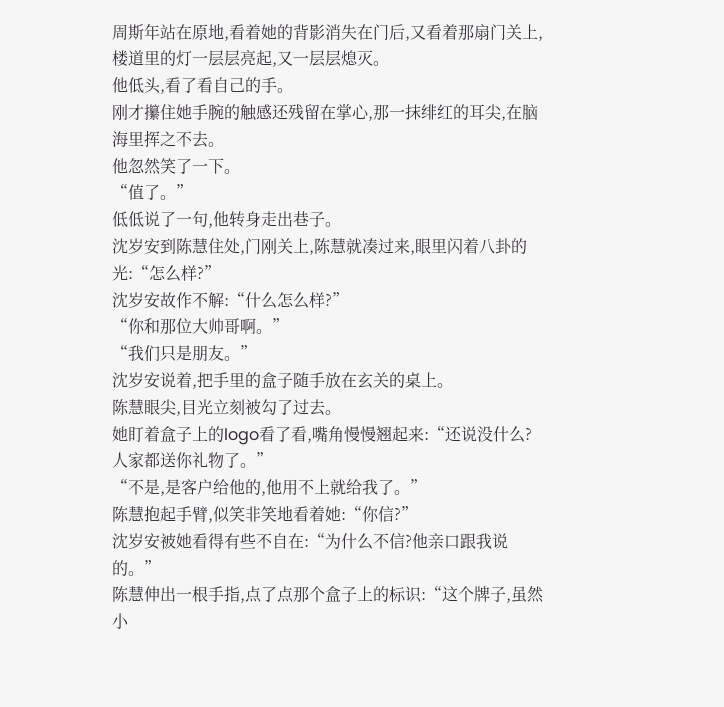周斯年站在原地,看着她的背影消失在门后,又看着那扇门关上,楼道里的灯一层层亮起,又一层层熄灭。
他低头,看了看自己的手。
刚才攥住她手腕的触感还残留在掌心,那一抹绯红的耳尖,在脑海里挥之不去。
他忽然笑了一下。
“值了。”
低低说了一句,他转身走出巷子。
沈岁安到陈慧住处,门刚关上,陈慧就凑过来,眼里闪着八卦的光:“怎么样?”
沈岁安故作不解:“什么怎么样?”
“你和那位大帅哥啊。”
“我们只是朋友。”
沈岁安说着,把手里的盒子随手放在玄关的桌上。
陈慧眼尖,目光立刻被勾了过去。
她盯着盒子上的logo看了看,嘴角慢慢翘起来:“还说没什么?人家都送你礼物了。”
“不是,是客户给他的,他用不上就给我了。”
陈慧抱起手臂,似笑非笑地看着她:“你信?”
沈岁安被她看得有些不自在:“为什么不信?他亲口跟我说的。”
陈慧伸出一根手指,点了点那个盒子上的标识:“这个牌子,虽然小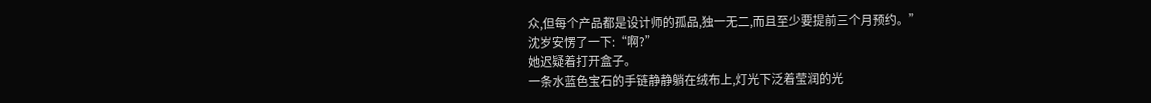众,但每个产品都是设计师的孤品,独一无二,而且至少要提前三个月预约。”
沈岁安愣了一下:“啊?”
她迟疑着打开盒子。
一条水蓝色宝石的手链静静躺在绒布上,灯光下泛着莹润的光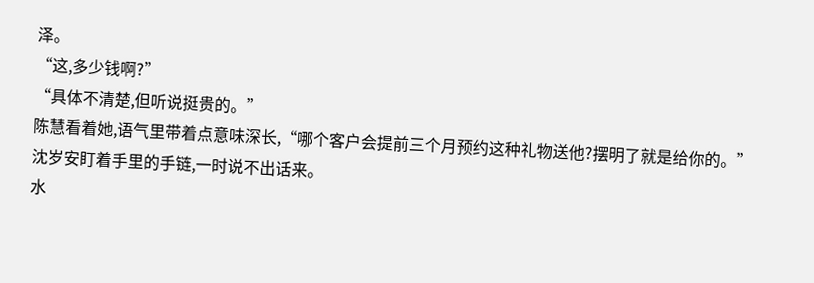泽。
“这,多少钱啊?”
“具体不清楚,但听说挺贵的。”
陈慧看着她,语气里带着点意味深长,“哪个客户会提前三个月预约这种礼物送他?摆明了就是给你的。”
沈岁安盯着手里的手链,一时说不出话来。
水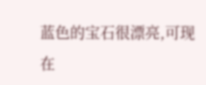蓝色的宝石很漂亮,可现在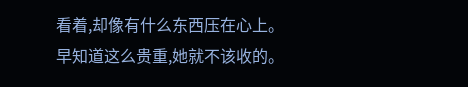看着,却像有什么东西压在心上。
早知道这么贵重,她就不该收的。